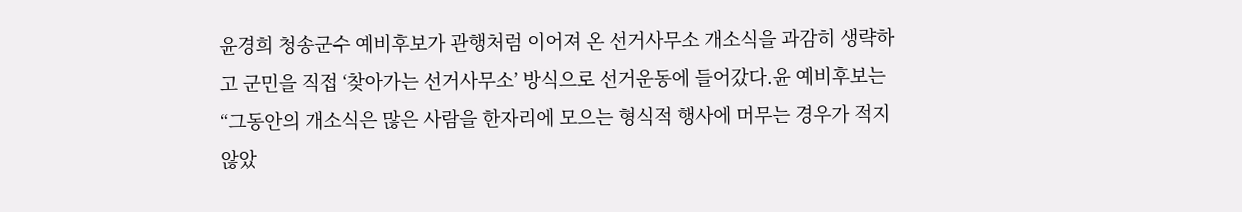윤경희 청송군수 예비후보가 관행처럼 이어져 온 선거사무소 개소식을 과감히 생략하고 군민을 직접 ‘찾아가는 선거사무소’ 방식으로 선거운동에 들어갔다.윤 예비후보는 “그동안의 개소식은 많은 사람을 한자리에 모으는 형식적 행사에 머무는 경우가 적지 않았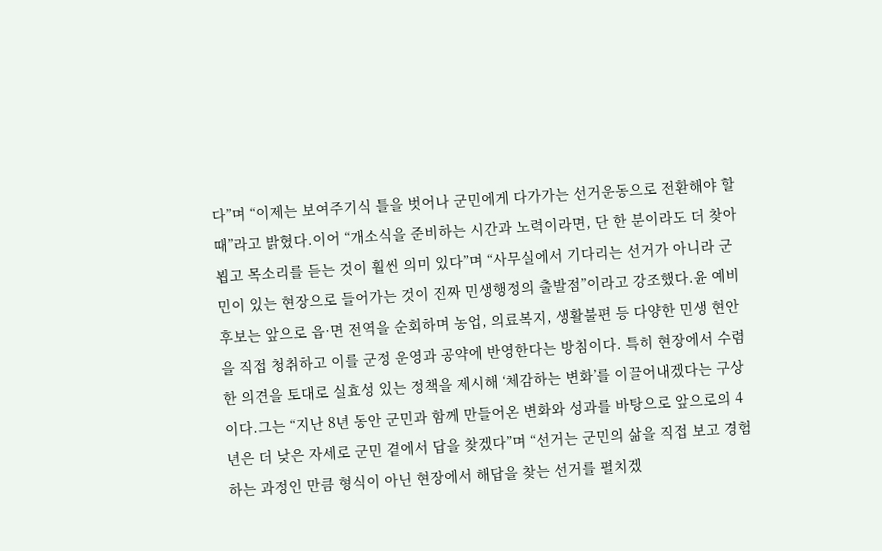다”며 “이제는 보여주기식 틀을 벗어나 군민에게 다가가는 선거운동으로 전환해야 할 때”라고 밝혔다.이어 “개소식을 준비하는 시간과 노력이라면, 단 한 분이라도 더 찾아뵙고 목소리를 듣는 것이 훨씬 의미 있다”며 “사무실에서 기다리는 선거가 아니라 군민이 있는 현장으로 들어가는 것이 진짜 민생행정의 출발점”이라고 강조했다.윤 예비후보는 앞으로 읍·면 전역을 순회하며 농업, 의료복지, 생활불편 등 다양한 민생 현안을 직접 청취하고 이를 군정 운영과 공약에 반영한다는 방침이다. 특히 현장에서 수렴한 의견을 토대로 실효성 있는 정책을 제시해 ‘체감하는 변화’를 이끌어내겠다는 구상이다.그는 “지난 8년 동안 군민과 함께 만들어온 변화와 성과를 바탕으로 앞으로의 4년은 더 낮은 자세로 군민 곁에서 답을 찾겠다”며 “선거는 군민의 삶을 직접 보고 경험하는 과정인 만큼 형식이 아닌 현장에서 해답을 찾는 선거를 펼치겠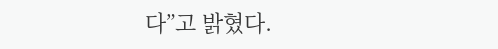다”고 밝혔다.